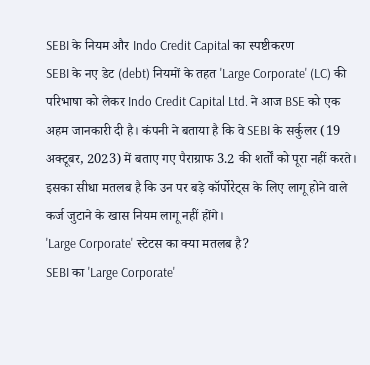SEBI के नियम और Indo Credit Capital का स्पष्टीकरण
SEBI के नए डेट (debt) नियमों के तहत 'Large Corporate' (LC) की परिभाषा को लेकर Indo Credit Capital Ltd. ने आज BSE को एक अहम जानकारी दी है। कंपनी ने बताया है कि वे SEBI के सर्कुलर (19 अक्टूबर, 2023) में बताए गए पैराग्राफ 3.2 की शर्तों को पूरा नहीं करते। इसका सीधा मतलब है कि उन पर बड़े कॉर्पोरेट्स के लिए लागू होने वाले कर्ज जुटाने के खास नियम लागू नहीं होंगे।
'Large Corporate' स्टेटस का क्या मतलब है?
SEBI का 'Large Corporate'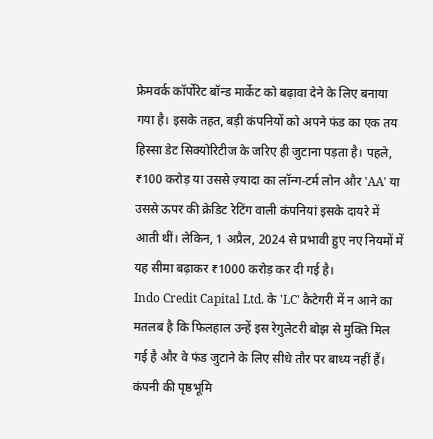फ्रेमवर्क कॉर्पोरेट बॉन्ड मार्केट को बढ़ावा देने के लिए बनाया गया है। इसके तहत, बड़ी कंपनियों को अपने फंड का एक तय हिस्सा डेट सिक्योरिटीज के जरिए ही जुटाना पड़ता है। पहले, ₹100 करोड़ या उससे ज़्यादा का लॉन्ग-टर्म लोन और 'AA' या उससे ऊपर की क्रेडिट रेटिंग वाली कंपनियां इसके दायरे में आती थीं। लेकिन, 1 अप्रैल, 2024 से प्रभावी हुए नए नियमों में यह सीमा बढ़ाकर ₹1000 करोड़ कर दी गई है।
Indo Credit Capital Ltd. के 'LC' कैटेगरी में न आने का मतलब है कि फिलहाल उन्हें इस रेगुलेटरी बोझ से मुक्ति मिल गई है और वे फंड जुटाने के लिए सीधे तौर पर बाध्य नहीं हैं।
कंपनी की पृष्ठभूमि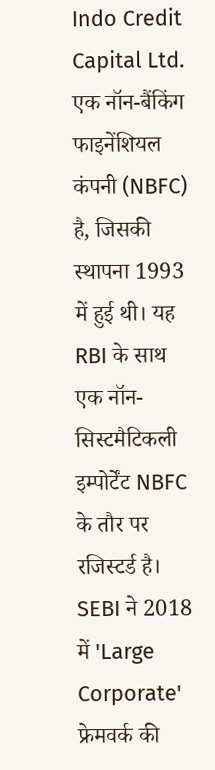Indo Credit Capital Ltd. एक नॉन-बैंकिंग फाइनेंशियल कंपनी (NBFC) है, जिसकी स्थापना 1993 में हुई थी। यह RBI के साथ एक नॉन-सिस्टमैटिकली इम्पोर्टेंट NBFC के तौर पर रजिस्टर्ड है। SEBI ने 2018 में 'Large Corporate' फ्रेमवर्क की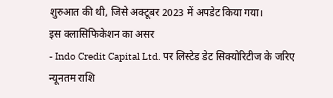शुरुआत की थी, जिसे अक्टूबर 2023 में अपडेट किया गया।
इस क्लासिफिकेशन का असर
- Indo Credit Capital Ltd. पर लिस्टेड डेट सिक्योरिटीज के जरिए न्यूनतम राशि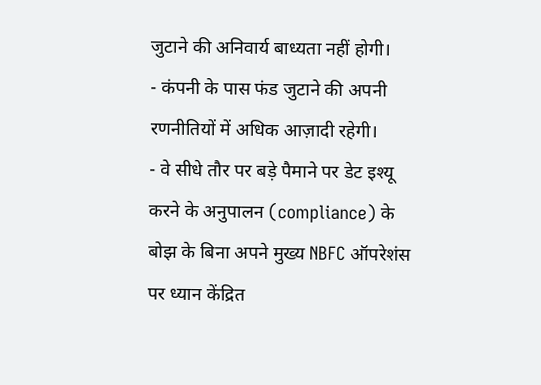जुटाने की अनिवार्य बाध्यता नहीं होगी।
- कंपनी के पास फंड जुटाने की अपनी रणनीतियों में अधिक आज़ादी रहेगी।
- वे सीधे तौर पर बड़े पैमाने पर डेट इश्यू करने के अनुपालन (compliance) के बोझ के बिना अपने मुख्य NBFC ऑपरेशंस पर ध्यान केंद्रित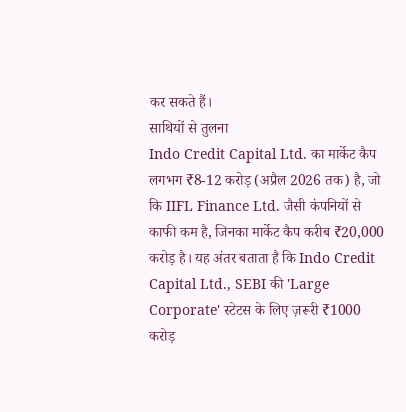कर सकते हैं।
साथियों से तुलना
Indo Credit Capital Ltd. का मार्केट कैप लगभग ₹8-12 करोड़ (अप्रैल 2026 तक) है, जो कि IIFL Finance Ltd. जैसी कंपनियों से काफी कम है, जिनका मार्केट कैप करीब ₹20,000 करोड़ है। यह अंतर बताता है कि Indo Credit Capital Ltd., SEBI की 'Large Corporate' स्टेटस के लिए ज़रूरी ₹1000 करोड़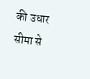की उधार सीमा से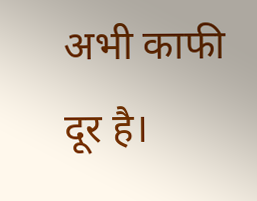अभी काफी दूर है।